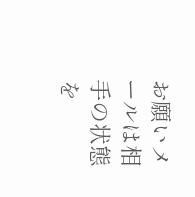お願いメールは相手の状態を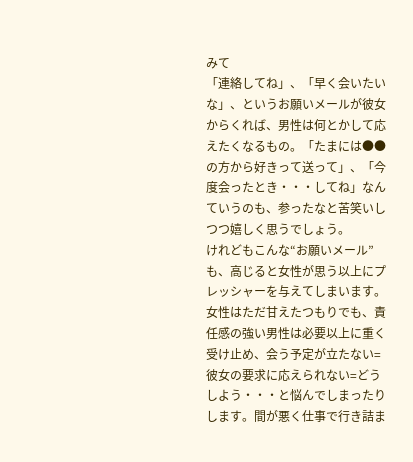みて
「連絡してね」、「早く会いたいな」、というお願いメールが彼女からくれば、男性は何とかして応えたくなるもの。「たまには●●の方から好きって送って」、「今度会ったとき・・・してね」なんていうのも、参ったなと苦笑いしつつ嬉しく思うでしょう。
けれどもこんな“お願いメール”も、高じると女性が思う以上にプレッシャーを与えてしまいます。女性はただ甘えたつもりでも、責任感の強い男性は必要以上に重く受け止め、会う予定が立たない=彼女の要求に応えられない=どうしよう・・・と悩んでしまったりします。間が悪く仕事で行き詰ま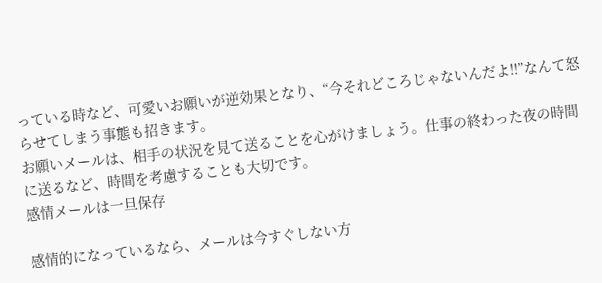っている時など、可愛いお願いが逆効果となり、“今それどころじゃないんだよ!!”なんて怒らせてしまう事態も招きます。
お願いメールは、相手の状況を見て送ることを心がけましょう。仕事の終わった夜の時間に送るなど、時間を考慮することも大切です。
感情メールは一旦保存

感情的になっているなら、メールは今すぐしない方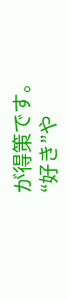が得策です。
“好き”や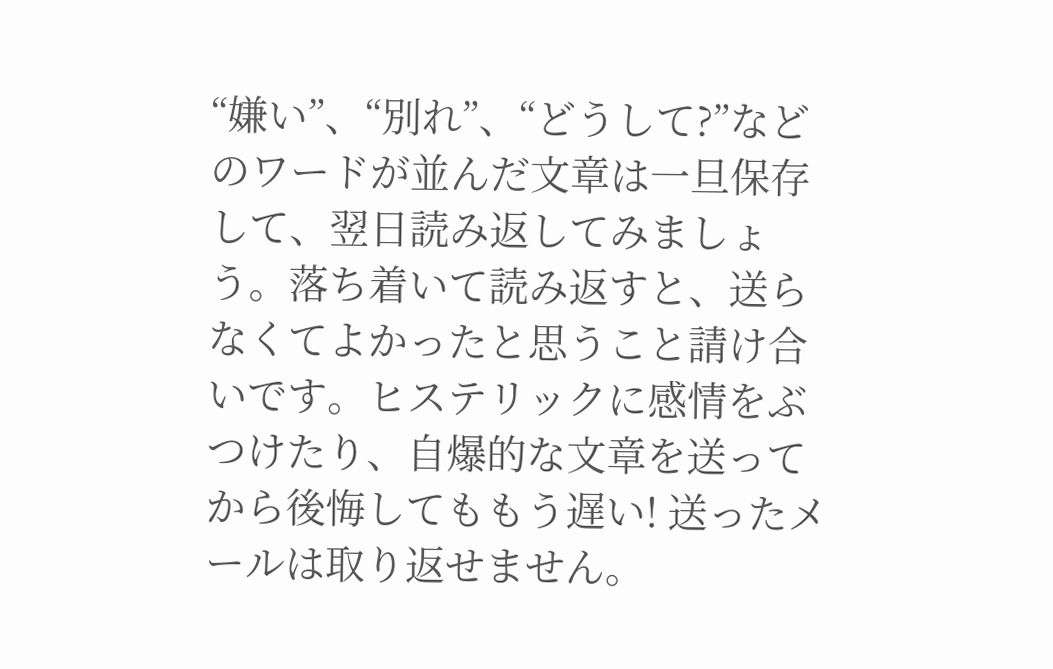“嫌い”、“別れ”、“どうして?”などのワードが並んだ文章は一旦保存して、翌日読み返してみましょう。落ち着いて読み返すと、送らなくてよかったと思うこと請け合いです。ヒステリックに感情をぶつけたり、自爆的な文章を送ってから後悔してももう遅い! 送ったメールは取り返せません。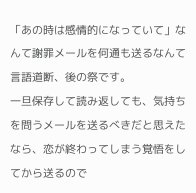「あの時は感情的になっていて」なんて謝罪メールを何通も送るなんて言語道断、後の祭です。
一旦保存して読み返しても、気持ちを問うメールを送るべきだと思えたなら、恋が終わってしまう覚悟をしてから送るので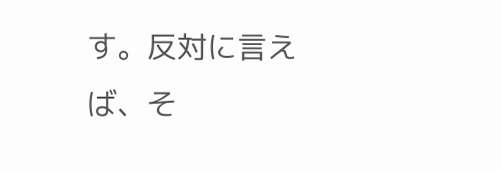す。反対に言えば、そ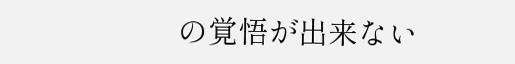の覚悟が出来ない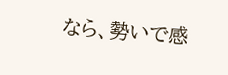なら、勢いで感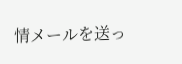情メールを送っ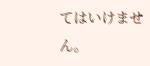てはいけません。